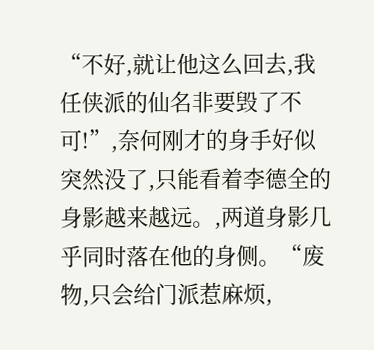“不好,就让他这么回去,我任侠派的仙名非要毁了不可!”,奈何刚才的身手好似突然没了,只能看着李德全的身影越来越远。,两道身影几乎同时落在他的身侧。“废物,只会给门派惹麻烦,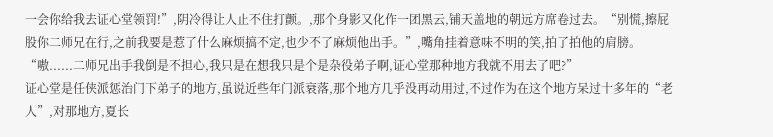一会你给我去证心堂领罚!”,阴冷得让人止不住打颤。,那个身影又化作一团黑云,铺天盖地的朝远方席卷过去。“别慌,擦屁股你二师兄在行,之前我要是惹了什么麻烦搞不定,也少不了麻烦他出手。”,嘴角挂着意味不明的笑,拍了拍他的肩膀。
“嗷......二师兄出手我倒是不担心,我只是在想我只是个是杂役弟子啊,证心堂那种地方我就不用去了吧?”
证心堂是任侠派惩治门下弟子的地方,虽说近些年门派衰落,那个地方几乎没再动用过,不过作为在这个地方呆过十多年的“老人”,对那地方,夏长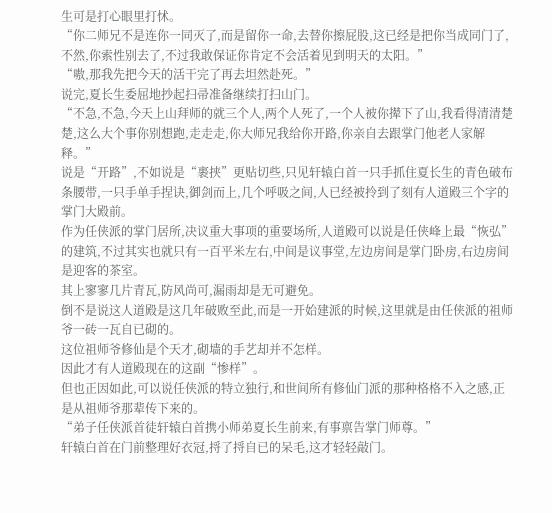生可是打心眼里打怵。
“你二师兄不是连你一同灭了,而是留你一命,去替你擦屁股,这已经是把你当成同门了,不然,你索性别去了,不过我敢保证你肯定不会活着见到明天的太阳。”
“嗷,那我先把今天的活干完了再去坦然赴死。”
说完,夏长生委屈地抄起扫帚准备继续打扫山门。
“不急,不急,今天上山拜师的就三个人,两个人死了,一个人被你撵下了山,我看得清清楚楚,这么大个事你别想跑,走走走,你大师兄我给你开路,你亲自去跟掌门他老人家解释。”
说是“开路”,不如说是“裹挟”更贴切些,只见轩辕白首一只手抓住夏长生的青色破布条腰带,一只手单手捏诀,御剑而上,几个呼吸之间,人已经被拎到了刻有人道殿三个字的掌门大殿前。
作为任侠派的掌门居所,决议重大事项的重要场所,人道殿可以说是任侠峰上最“恢弘”的建筑,不过其实也就只有一百平米左右,中间是议事堂,左边房间是掌门卧房,右边房间是迎客的茶室。
其上寥寥几片青瓦,防风尚可,漏雨却是无可避免。
倒不是说这人道殿是这几年破败至此,而是一开始建派的时候,这里就是由任侠派的祖师爷一砖一瓦自已砌的。
这位祖师爷修仙是个天才,砌墙的手艺却并不怎样。
因此才有人道殿现在的这副“惨样”。
但也正因如此,可以说任侠派的特立独行,和世间所有修仙门派的那种格格不入之感,正是从祖师爷那辈传下来的。
“弟子任侠派首徒轩辕白首携小师弟夏长生前来,有事禀告掌门师尊。”
轩辕白首在门前整理好衣冠,捋了捋自已的呆毛,这才轻轻敲门。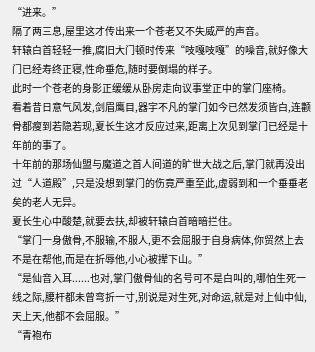“进来。”
隔了两三息,屋里这才传出来一个苍老又不失威严的声音。
轩辕白首轻轻一推,腐旧大门顿时传来“吱嘎吱嘎”的噪音,就好像大门已经寿终正寝,性命垂危,随时要倒塌的样子。
此时一个苍老的身影正缓缓从卧房走向议事堂正中的掌门座椅。
看着昔日意气风发,剑眉鹰目,器宇不凡的掌门如今已然发须皆白,连颧骨都瘦到若隐若现,夏长生这才反应过来,距离上次见到掌门已经是十年前的事了。
十年前的那场仙盟与魔道之首人间道的旷世大战之后,掌门就再没出过“人道殿”,只是没想到掌门的伤竟严重至此,虚弱到和一个垂垂老矣的老人无异。
夏长生心中酸楚,就要去扶,却被轩辕白首暗暗拦住。
“掌门一身傲骨,不服输,不服人,更不会屈服于自身病体,你贸然上去不是在帮他,而是在折辱他,小心被撵下山。”
“是仙音入耳......也对,掌门傲骨仙的名号可不是白叫的,哪怕生死一线之际,腰杆都未曾弯折一寸,别说是对生死,对命运,就是对上仙中仙,天上天,他都不会屈服。”
“青袍布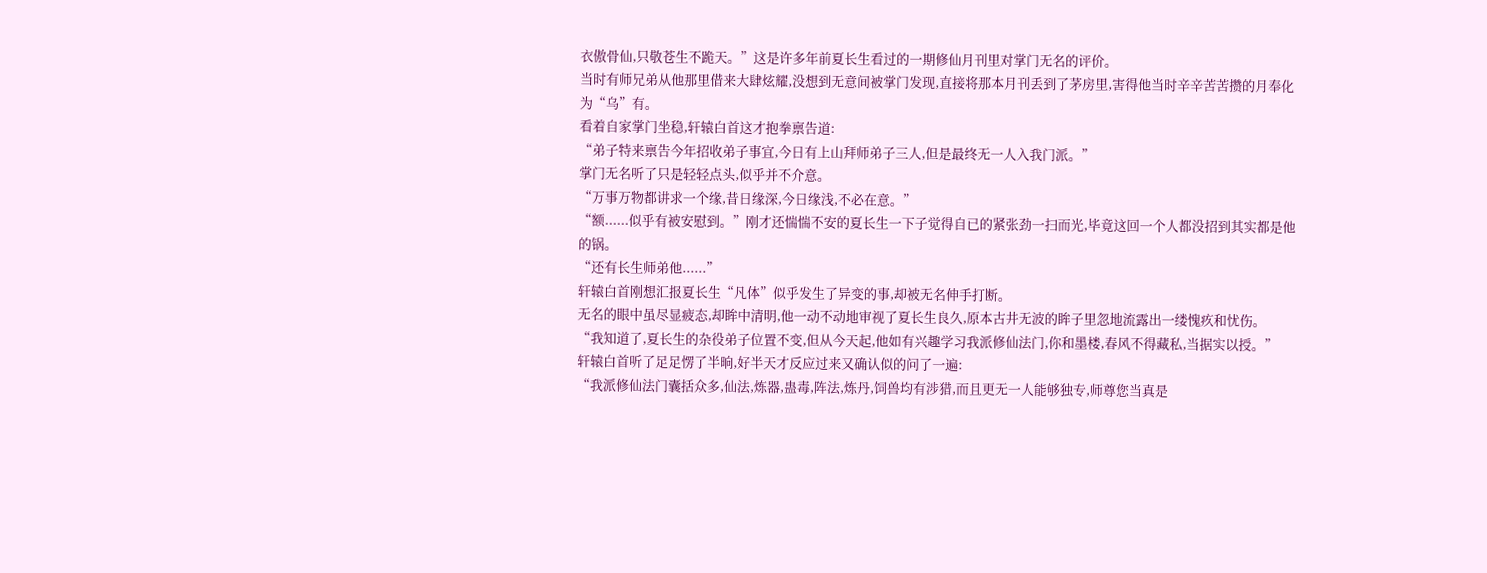衣傲骨仙,只敬苍生不跪天。”这是许多年前夏长生看过的一期修仙月刊里对掌门无名的评价。
当时有师兄弟从他那里借来大肆炫耀,没想到无意间被掌门发现,直接将那本月刊丢到了茅房里,害得他当时辛辛苦苦攒的月奉化为“乌”有。
看着自家掌门坐稳,轩辕白首这才抱拳禀告道:
“弟子特来禀告今年招收弟子事宜,今日有上山拜师弟子三人,但是最终无一人入我门派。”
掌门无名听了只是轻轻点头,似乎并不介意。
“万事万物都讲求一个缘,昔日缘深,今日缘浅,不必在意。”
“额......似乎有被安慰到。”刚才还惴惴不安的夏长生一下子觉得自已的紧张劲一扫而光,毕竟这回一个人都没招到其实都是他的锅。
“还有长生师弟他......”
轩辕白首刚想汇报夏长生“凡体”似乎发生了异变的事,却被无名伸手打断。
无名的眼中虽尽显疲态,却眸中清明,他一动不动地审视了夏长生良久,原本古井无波的眸子里忽地流露出一缕愧疚和忧伤。
“我知道了,夏长生的杂役弟子位置不变,但从今天起,他如有兴趣学习我派修仙法门,你和墨楼,春风不得藏私,当据实以授。”
轩辕白首听了足足愣了半晌,好半天才反应过来又确认似的问了一遍:
“我派修仙法门囊括众多,仙法,炼器,蛊毒,阵法,炼丹,饲兽均有涉猎,而且更无一人能够独专,师尊您当真是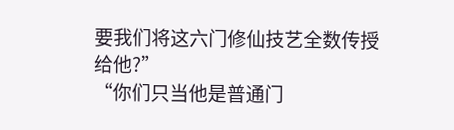要我们将这六门修仙技艺全数传授给他?”
“你们只当他是普通门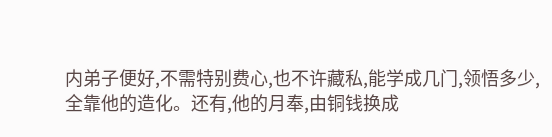内弟子便好,不需特别费心,也不许藏私,能学成几门,领悟多少,全靠他的造化。还有,他的月奉,由铜钱换成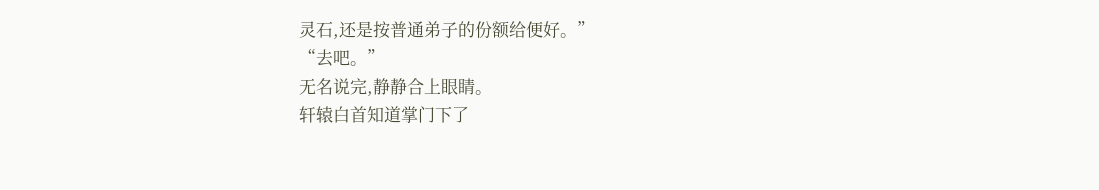灵石,还是按普通弟子的份额给便好。”
“去吧。”
无名说完,静静合上眼睛。
轩辕白首知道掌门下了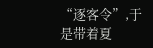“逐客令”,于是带着夏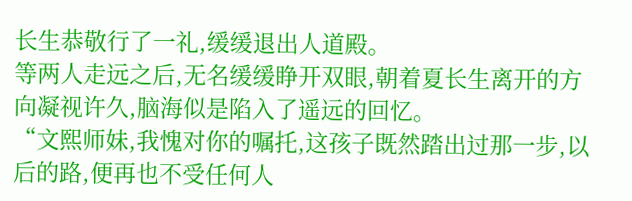长生恭敬行了一礼,缓缓退出人道殿。
等两人走远之后,无名缓缓睁开双眼,朝着夏长生离开的方向凝视许久,脑海似是陷入了遥远的回忆。
“文熙师妹,我愧对你的嘱托,这孩子既然踏出过那一步,以后的路,便再也不受任何人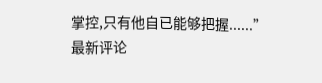掌控,只有他自已能够把握......”
最新评论